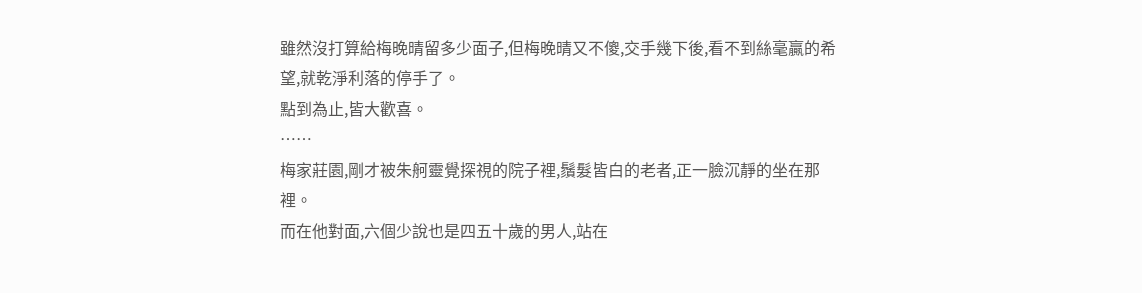雖然沒打算給梅晚晴留多少面子,但梅晚晴又不傻,交手幾下後,看不到絲毫贏的希望,就乾淨利落的停手了。
點到為止,皆大歡喜。
……
梅家莊園,剛才被朱舸靈覺探視的院子裡,鬚髮皆白的老者,正一臉沉靜的坐在那裡。
而在他對面,六個少說也是四五十歲的男人,站在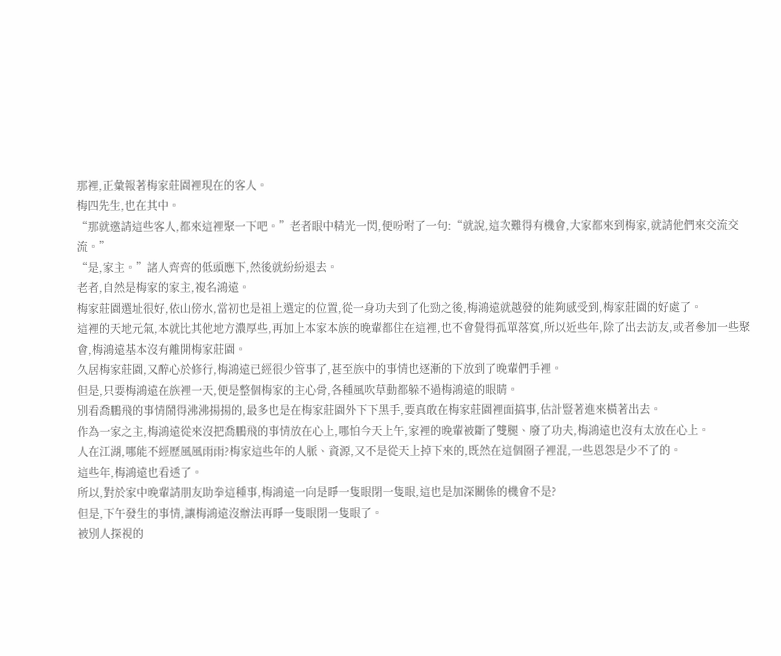那裡,正彙報著梅家莊園裡現在的客人。
梅四先生,也在其中。
“那就邀請這些客人,都來這裡聚一下吧。”老者眼中精光一閃,便吩咐了一句:“就說,這次難得有機會,大家都來到梅家,就請他們來交流交流。”
“是,家主。”諸人齊齊的低頭應下,然後就紛紛退去。
老者,自然是梅家的家主,複名鴻遠。
梅家莊園選址很好,依山傍水,當初也是祖上選定的位置,從一身功夫到了化勁之後,梅鴻遠就越發的能夠感受到,梅家莊園的好處了。
這裡的天地元氣,本就比其他地方濃厚些,再加上本家本族的晚輩都住在這裡,也不會覺得孤單落寞,所以近些年,除了出去訪友,或者參加一些聚會,梅鴻遠基本沒有離開梅家莊園。
久居梅家莊園,又醉心於修行,梅鴻遠已經很少管事了,甚至族中的事情也逐漸的下放到了晚輩們手裡。
但是,只要梅鴻遠在族裡一天,便是整個梅家的主心骨,各種風吹草動都躲不過梅鴻遠的眼睛。
別看喬鵬飛的事情鬧得沸沸揚揚的,最多也是在梅家莊園外下下黑手,要真敢在梅家莊園裡面搞事,估計豎著進來橫著出去。
作為一家之主,梅鴻遠從來沒把喬鵬飛的事情放在心上,哪怕今天上午,家裡的晚輩被斷了雙腿、廢了功夫,梅鴻遠也沒有太放在心上。
人在江湖,哪能不經歷風風雨雨?梅家這些年的人脈、資源,又不是從天上掉下來的,既然在這個圈子裡混,一些恩怨是少不了的。
這些年,梅鴻遠也看透了。
所以,對於家中晚輩請朋友助拳這種事,梅鴻遠一向是睜一隻眼閉一隻眼,這也是加深關係的機會不是?
但是,下午發生的事情,讓梅鴻遠沒辦法再睜一隻眼閉一隻眼了。
被別人探視的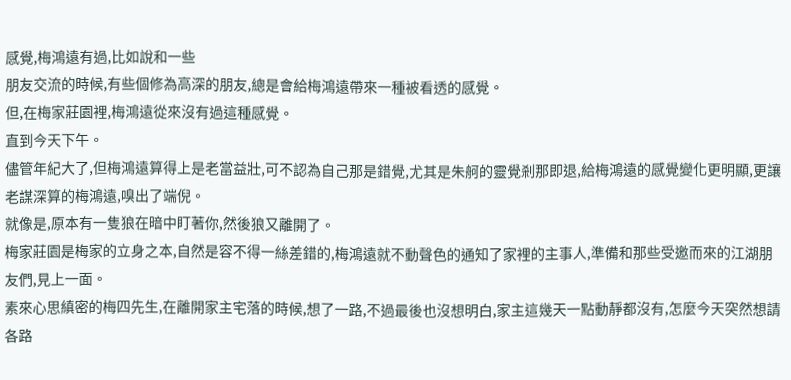感覺,梅鴻遠有過,比如說和一些
朋友交流的時候,有些個修為高深的朋友,總是會給梅鴻遠帶來一種被看透的感覺。
但,在梅家莊園裡,梅鴻遠從來沒有過這種感覺。
直到今天下午。
儘管年紀大了,但梅鴻遠算得上是老當益壯,可不認為自己那是錯覺,尤其是朱舸的靈覺剎那即退,給梅鴻遠的感覺變化更明顯,更讓老謀深算的梅鴻遠,嗅出了端倪。
就像是,原本有一隻狼在暗中盯著你,然後狼又離開了。
梅家莊園是梅家的立身之本,自然是容不得一絲差錯的,梅鴻遠就不動聲色的通知了家裡的主事人,準備和那些受邀而來的江湖朋友們,見上一面。
素來心思縝密的梅四先生,在離開家主宅落的時候,想了一路,不過最後也沒想明白,家主這幾天一點動靜都沒有,怎麼今天突然想請各路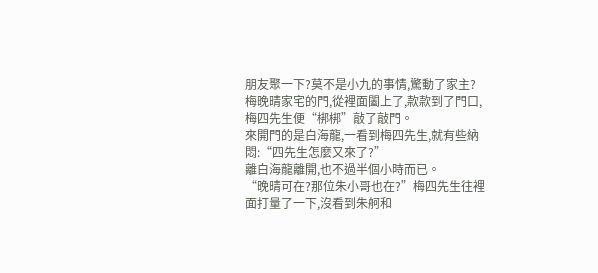朋友聚一下?莫不是小九的事情,驚動了家主?
梅晚晴家宅的門,從裡面闔上了,款款到了門口,梅四先生便“梆梆”敲了敲門。
來開門的是白海龍,一看到梅四先生,就有些納悶:“四先生怎麼又來了?”
離白海龍離開,也不過半個小時而已。
“晚晴可在?那位朱小哥也在?”梅四先生往裡面打量了一下,沒看到朱舸和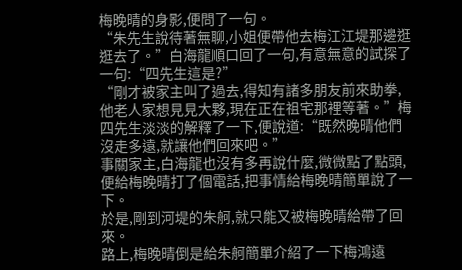梅晚晴的身影,便問了一句。
“朱先生說待著無聊,小姐便帶他去梅江江堤那邊逛逛去了。”白海龍順口回了一句,有意無意的試探了一句:“四先生這是?”
“剛才被家主叫了過去,得知有諸多朋友前來助拳,他老人家想見見大夥,現在正在祖宅那裡等著。”梅四先生淡淡的解釋了一下,便說道:“既然晚晴他們沒走多遠,就讓他們回來吧。”
事關家主,白海龍也沒有多再說什麼,微微點了點頭,便給梅晚晴打了個電話,把事情給梅晚晴簡單說了一下。
於是,剛到河堤的朱舸,就只能又被梅晚晴給帶了回來。
路上,梅晚晴倒是給朱舸簡單介紹了一下梅鴻遠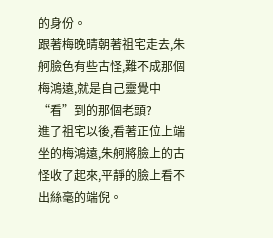的身份。
跟著梅晚晴朝著祖宅走去,朱舸臉色有些古怪,難不成那個梅鴻遠,就是自己靈覺中“看”到的那個老頭?
進了祖宅以後,看著正位上端坐的梅鴻遠,朱舸將臉上的古怪收了起來,平靜的臉上看不出絲毫的端倪。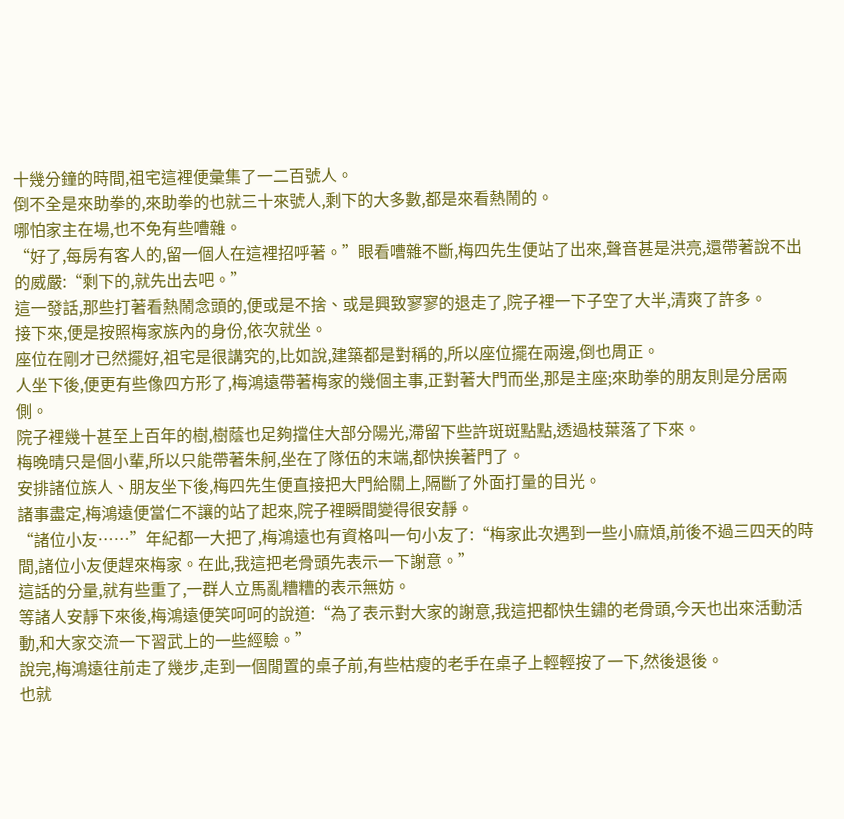十幾分鐘的時間,祖宅這裡便彙集了一二百號人。
倒不全是來助拳的,來助拳的也就三十來號人,剩下的大多數,都是來看熱鬧的。
哪怕家主在場,也不免有些嘈雜。
“好了,每房有客人的,留一個人在這裡招呼著。”眼看嘈雜不斷,梅四先生便站了出來,聲音甚是洪亮,還帶著說不出的威嚴:“剩下的,就先出去吧。”
這一發話,那些打著看熱鬧念頭的,便或是不捨、或是興致寥寥的退走了,院子裡一下子空了大半,清爽了許多。
接下來,便是按照梅家族內的身份,依次就坐。
座位在剛才已然擺好,祖宅是很講究的,比如說,建築都是對稱的,所以座位擺在兩邊,倒也周正。
人坐下後,便更有些像四方形了,梅鴻遠帶著梅家的幾個主事,正對著大門而坐,那是主座;來助拳的朋友則是分居兩側。
院子裡幾十甚至上百年的樹,樹蔭也足夠擋住大部分陽光,滯留下些許斑斑點點,透過枝葉落了下來。
梅晚晴只是個小輩,所以只能帶著朱舸,坐在了隊伍的末端,都快挨著門了。
安排諸位族人、朋友坐下後,梅四先生便直接把大門給關上,隔斷了外面打量的目光。
諸事盡定,梅鴻遠便當仁不讓的站了起來,院子裡瞬間變得很安靜。
“諸位小友……”年紀都一大把了,梅鴻遠也有資格叫一句小友了:“梅家此次遇到一些小麻煩,前後不過三四天的時間,諸位小友便趕來梅家。在此,我這把老骨頭先表示一下謝意。”
這話的分量,就有些重了,一群人立馬亂糟糟的表示無妨。
等諸人安靜下來後,梅鴻遠便笑呵呵的說道:“為了表示對大家的謝意,我這把都快生鏽的老骨頭,今天也出來活動活動,和大家交流一下習武上的一些經驗。”
說完,梅鴻遠往前走了幾步,走到一個閒置的桌子前,有些枯瘦的老手在桌子上輕輕按了一下,然後退後。
也就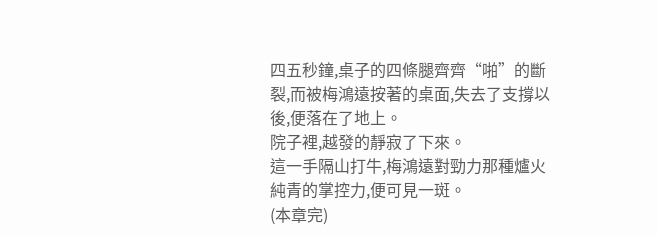四五秒鐘,桌子的四條腿齊齊“啪”的斷裂,而被梅鴻遠按著的桌面,失去了支撐以後,便落在了地上。
院子裡,越發的靜寂了下來。
這一手隔山打牛,梅鴻遠對勁力那種爐火純青的掌控力,便可見一斑。
(本章完)